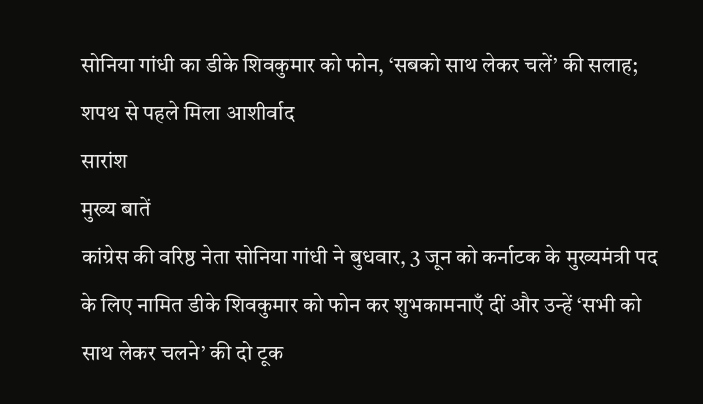सोनिया गांधी का डीके शिवकुमार को फोन, ‘सबको साथ लेकर चलें’ की सलाह; शपथ से पहले मिला आशीर्वाद
सारांश
मुख्य बातें
कांग्रेस की वरिष्ठ नेता सोनिया गांधी ने बुधवार, 3 जून को कर्नाटक के मुख्यमंत्री पद के लिए नामित डीके शिवकुमार को फोन कर शुभकामनाएँ दीं और उन्हें ‘सभी को साथ लेकर चलने’ की दो टूक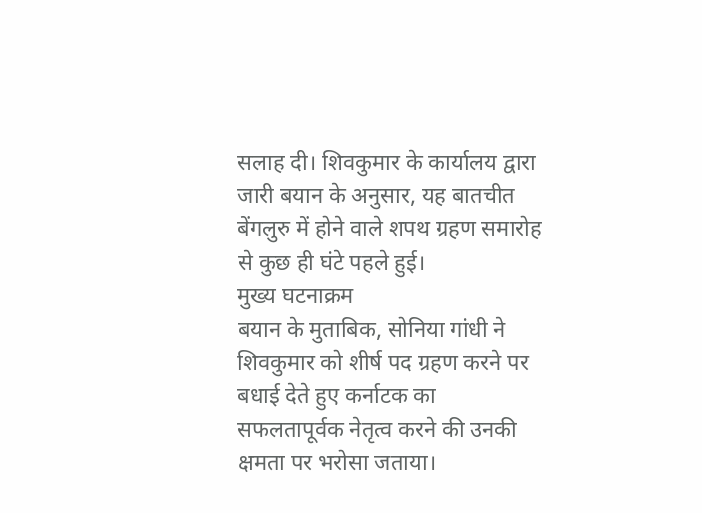सलाह दी। शिवकुमार के कार्यालय द्वारा जारी बयान के अनुसार, यह बातचीत बेंगलुरु में होने वाले शपथ ग्रहण समारोह से कुछ ही घंटे पहले हुई।
मुख्य घटनाक्रम
बयान के मुताबिक, सोनिया गांधी ने शिवकुमार को शीर्ष पद ग्रहण करने पर बधाई देते हुए कर्नाटक का सफलतापूर्वक नेतृत्व करने की उनकी क्षमता पर भरोसा जताया।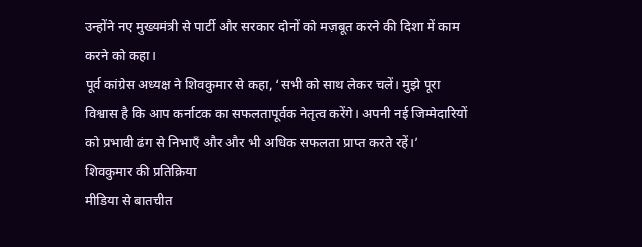उन्होंने नए मुख्यमंत्री से पार्टी और सरकार दोनों को मज़बूत करने की दिशा में काम करने को कहा।
पूर्व कांग्रेस अध्यक्ष ने शिवकुमार से कहा, ‘सभी को साथ लेकर चलें। मुझे पूरा विश्वास है कि आप कर्नाटक का सफलतापूर्वक नेतृत्व करेंगे। अपनी नई जिम्मेदारियों को प्रभावी ढंग से निभाएँ और और भी अधिक सफलता प्राप्त करते रहें।’
शिवकुमार की प्रतिक्रिया
मीडिया से बातचीत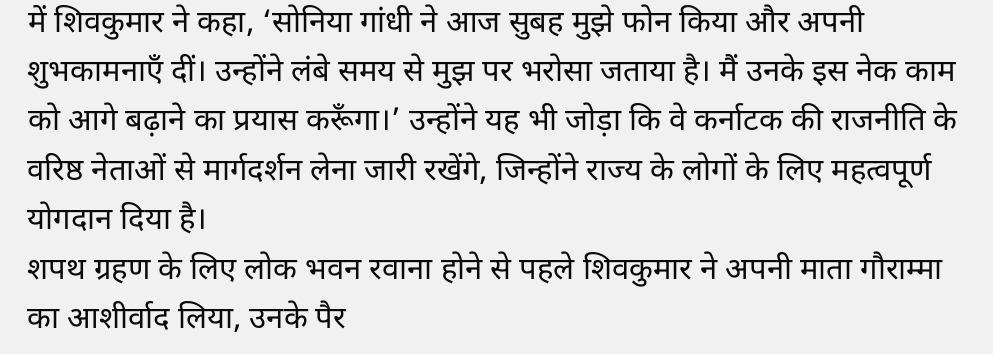में शिवकुमार ने कहा, ‘सोनिया गांधी ने आज सुबह मुझे फोन किया और अपनी शुभकामनाएँ दीं। उन्होंने लंबे समय से मुझ पर भरोसा जताया है। मैं उनके इस नेक काम को आगे बढ़ाने का प्रयास करूँगा।’ उन्होंने यह भी जोड़ा कि वे कर्नाटक की राजनीति के वरिष्ठ नेताओं से मार्गदर्शन लेना जारी रखेंगे, जिन्होंने राज्य के लोगों के लिए महत्वपूर्ण योगदान दिया है।
शपथ ग्रहण के लिए लोक भवन रवाना होने से पहले शिवकुमार ने अपनी माता गौराम्मा का आशीर्वाद लिया, उनके पैर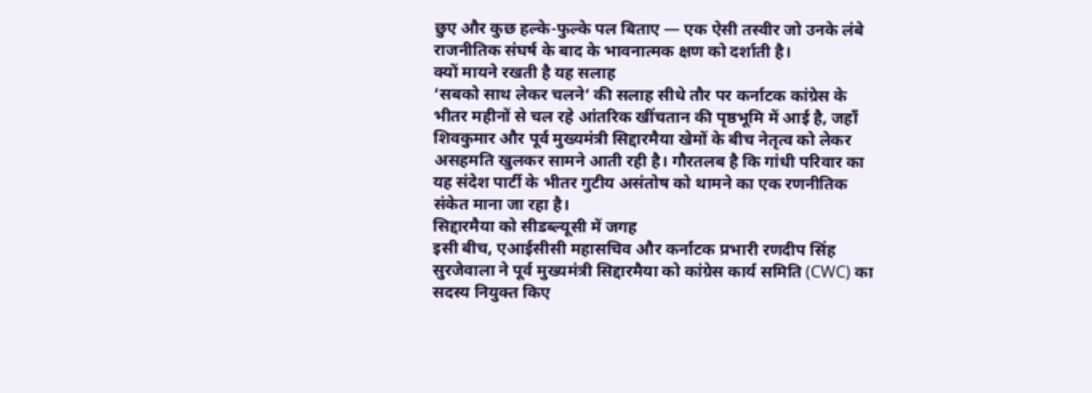छुए और कुछ हल्के-फुल्के पल बिताए — एक ऐसी तस्वीर जो उनके लंबे राजनीतिक संघर्ष के बाद के भावनात्मक क्षण को दर्शाती है।
क्यों मायने रखती है यह सलाह
‘सबको साथ लेकर चलने’ की सलाह सीधे तौर पर कर्नाटक कांग्रेस के भीतर महीनों से चल रहे आंतरिक खींचतान की पृष्ठभूमि में आई है, जहाँ शिवकुमार और पूर्व मुख्यमंत्री सिद्दारमैया खेमों के बीच नेतृत्व को लेकर असहमति खुलकर सामने आती रही है। गौरतलब है कि गांधी परिवार का यह संदेश पार्टी के भीतर गुटीय असंतोष को थामने का एक रणनीतिक संकेत माना जा रहा है।
सिद्दारमैया को सीडब्ल्यूसी में जगह
इसी बीच, एआईसीसी महासचिव और कर्नाटक प्रभारी रणदीप सिंह सुरजेवाला ने पूर्व मुख्यमंत्री सिद्दारमैया को कांग्रेस कार्य समिति (CWC) का सदस्य नियुक्त किए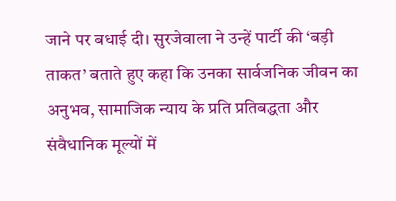जाने पर बधाई दी। सुरजेवाला ने उन्हें पार्टी की ‘बड़ी ताकत’ बताते हुए कहा कि उनका सार्वजनिक जीवन का अनुभव, सामाजिक न्याय के प्रति प्रतिबद्धता और संवैधानिक मूल्यों में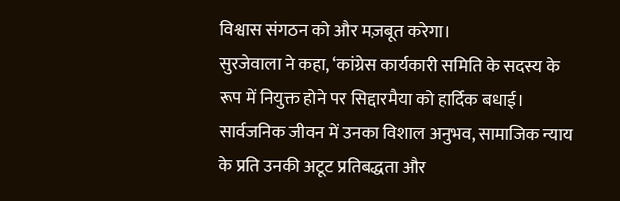विश्वास संगठन को और मज़बूत करेगा।
सुरजेवाला ने कहा, ‘कांग्रेस कार्यकारी समिति के सदस्य के रूप में नियुक्त होने पर सिद्दारमैया को हार्दिक बधाई। सार्वजनिक जीवन में उनका विशाल अनुभव, सामाजिक न्याय के प्रति उनकी अटूट प्रतिबद्धता और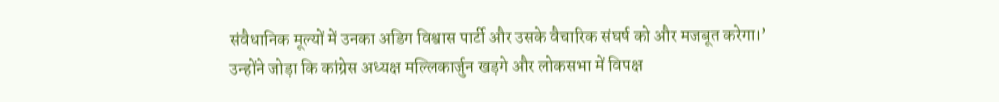संवैधानिक मूल्यों में उनका अडिग विश्वास पार्टी और उसके वैचारिक संघर्ष को और मजबूत करेगा।’
उन्होंने जोड़ा कि कांग्रेस अध्यक्ष मल्लिकार्जुन खड़गे और लोकसभा में विपक्ष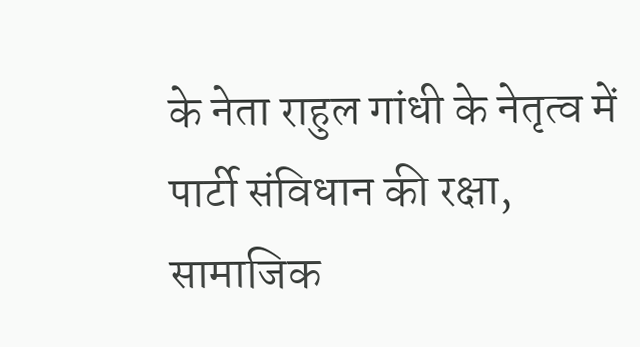के नेता राहुल गांधी के नेतृत्व में पार्टी संविधान की रक्षा, सामाजिक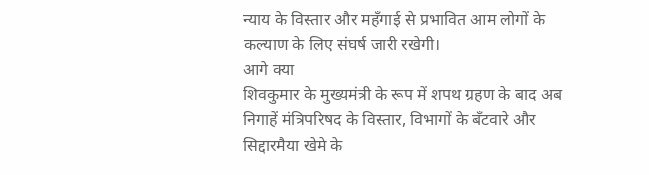न्याय के विस्तार और महँगाई से प्रभावित आम लोगों के कल्याण के लिए संघर्ष जारी रखेगी।
आगे क्या
शिवकुमार के मुख्यमंत्री के रूप में शपथ ग्रहण के बाद अब निगाहें मंत्रिपरिषद के विस्तार, विभागों के बँटवारे और सिद्दारमैया खेमे के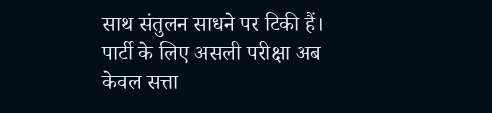साथ संतुलन साधने पर टिकी हैं। पार्टी के लिए असली परीक्षा अब केवल सत्ता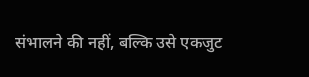संभालने की नहीं, बल्कि उसे एकजुट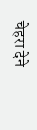चेहरा देने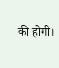की होगी।